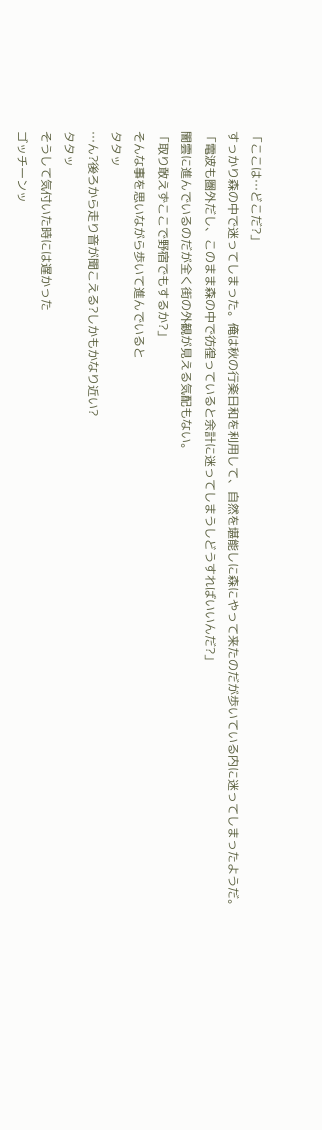「ここは…どこだ?」
すっかり森の中で迷ってしまった。俺は秋の行楽日和を利用して、自然を堪能しに森にやって来たのだが歩いている内に迷ってしまったようだ。
「電波も圏外だし、このまま森の中で彷徨っていると余計に迷ってしまうしどうすればいいんだ?」
闇雲に進んでいるのだが全く街の外観が見える気配もない。
「取り敢えずここで野宿でもするか?」
そんな事を思いながら歩いて進んでいると
タタッ
…ん?後ろから走り音が聞こえる?しかもかなり近い?
タタッ
そうして気付いた時には遅かった
ゴッチーンッ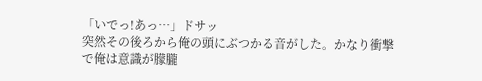「いでっ!あっ…」ドサッ
突然その後ろから俺の頭にぶつかる音がした。かなり衝撃で俺は意識が朦朧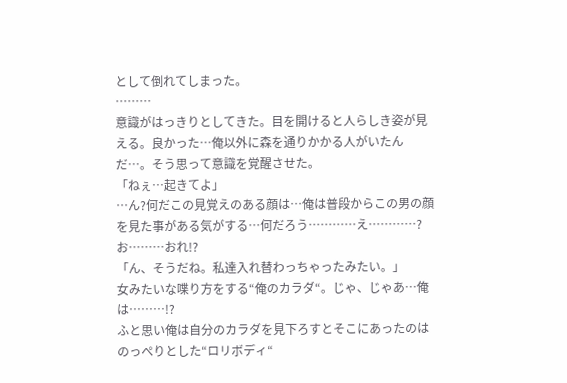として倒れてしまった。
………
意識がはっきりとしてきた。目を開けると人らしき姿が見える。良かった…俺以外に森を通りかかる人がいたんだ…。そう思って意識を覚醒させた。
「ねぇ…起きてよ」
…ん?何だこの見覚えのある顔は…俺は普段からこの男の顔を見た事がある気がする…何だろう…………え…………?
お………おれ!?
「ん、そうだね。私達入れ替わっちゃったみたい。」
女みたいな喋り方をする“俺のカラダ“。じゃ、じゃあ…俺は………!?
ふと思い俺は自分のカラダを見下ろすとそこにあったのは
のっぺりとした“ロリボディ“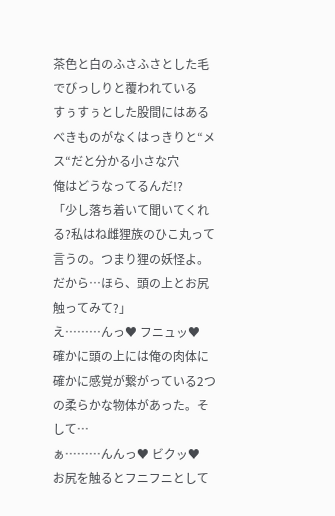茶色と白のふさふさとした毛でびっしりと覆われている
すぅすぅとした股間にはあるべきものがなくはっきりと“メス“だと分かる小さな穴
俺はどうなってるんだ!?
「少し落ち着いて聞いてくれる?私はね雌狸族のひこ丸って言うの。つまり狸の妖怪よ。だから…ほら、頭の上とお尻触ってみて?」
え………んっ♥ フニュッ♥
確かに頭の上には俺の肉体に確かに感覚が繋がっている2つの柔らかな物体があった。そして…
ぁ………んんっ♥ ビクッ♥
お尻を触るとフニフニとして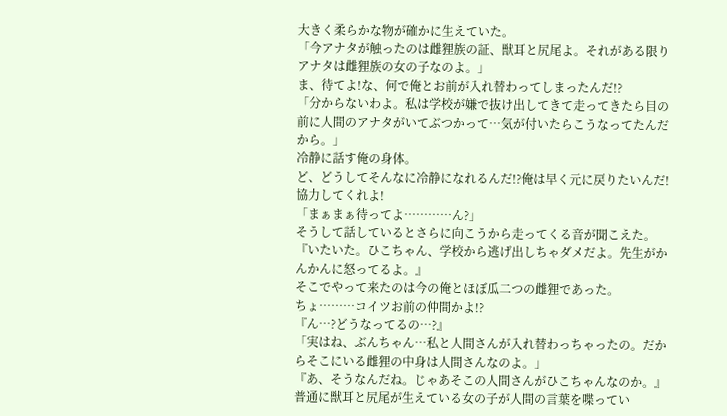大きく柔らかな物が確かに生えていた。
「今アナタが触ったのは雌狸族の証、獣耳と尻尾よ。それがある限りアナタは雌狸族の女の子なのよ。」
ま、待てよ!な、何で俺とお前が入れ替わってしまったんだ!?
「分からないわよ。私は学校が嫌で抜け出してきて走ってきたら目の前に人間のアナタがいてぶつかって…気が付いたらこうなってたんだから。」
冷静に話す俺の身体。
ど、どうしてそんなに冷静になれるんだ!?俺は早く元に戻りたいんだ!協力してくれよ!
「まぁまぁ待ってよ…………ん?」
そうして話しているとさらに向こうから走ってくる音が聞こえた。
『いたいた。ひこちゃん、学校から逃げ出しちゃダメだよ。先生がかんかんに怒ってるよ。』
そこでやって来たのは今の俺とほぼ瓜二つの雌狸であった。
ちょ………コイツお前の仲間かよ!?
『ん…?どうなってるの…?』
「実はね、ぶんちゃん…私と人間さんが入れ替わっちゃったの。だからそこにいる雌狸の中身は人間さんなのよ。」
『あ、そうなんだね。じゃあそこの人間さんがひこちゃんなのか。』
普通に獣耳と尻尾が生えている女の子が人間の言葉を喋ってい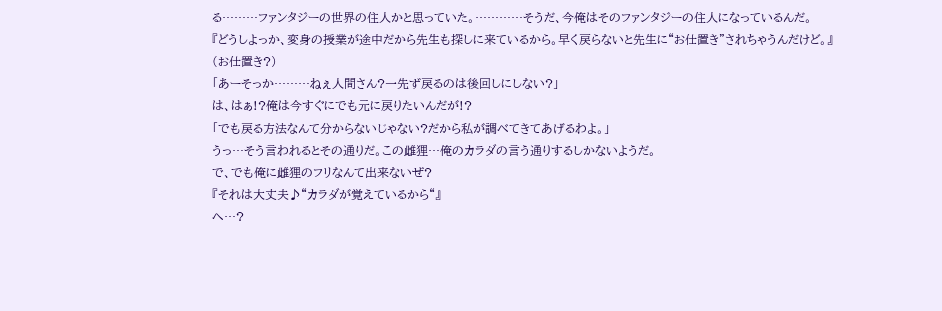る………ファンタジーの世界の住人かと思っていた。…………そうだ、今俺はそのファンタジーの住人になっているんだ。
『どうしよっか、変身の授業が途中だから先生も探しに来ているから。早く戻らないと先生に“お仕置き"されちゃうんだけど。』
(お仕置き?)
「あーそっか………ねぇ人間さん?一先ず戻るのは後回しにしない?」
は、はぁ!?俺は今すぐにでも元に戻りたいんだが!?
「でも戻る方法なんて分からないじゃない?だから私が調べてきてあげるわよ。」
うっ…そう言われるとその通りだ。この雌狸…俺のカラダの言う通りするしかないようだ。
で、でも俺に雌狸のフリなんて出来ないぜ?
『それは大丈夫♪“カラダが覚えているから“』
へ…?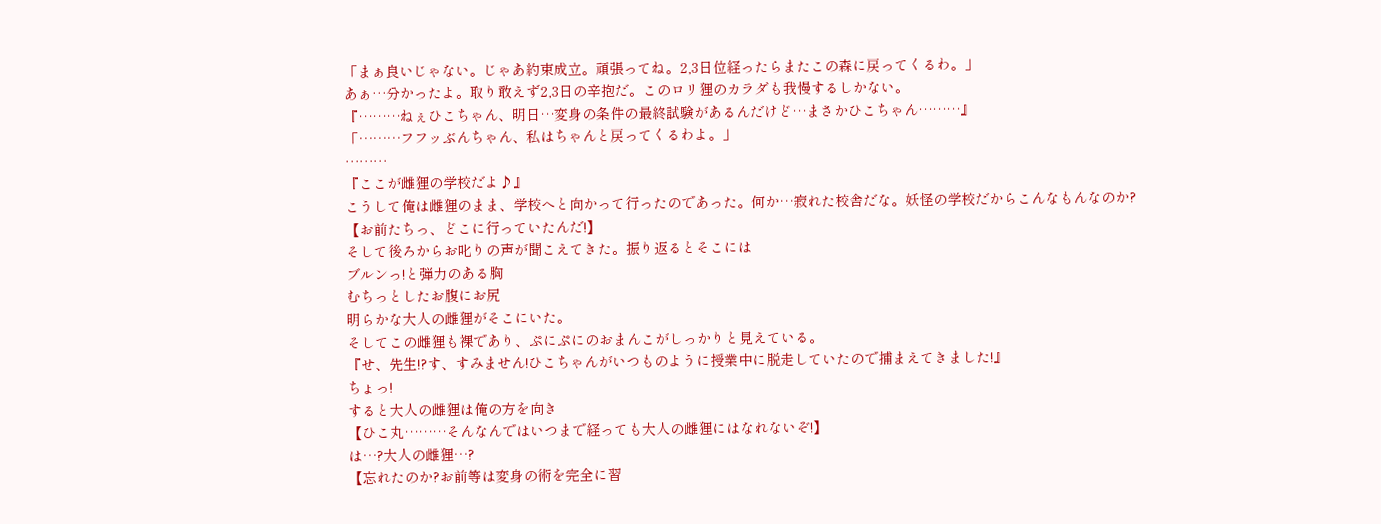「まぁ良いじゃない。じゃあ約束成立。頑張ってね。2,3日位経ったらまたこの森に戻ってくるわ。」
あぁ…分かったよ。取り敢えず2,3日の辛抱だ。このロリ狸のカラダも我慢するしかない。
『………ねぇひこちゃん、明日…変身の条件の最終試験があるんだけど…まさかひこちゃん………』
「………フフッぶんちゃん、私はちゃんと戻ってくるわよ。」
………
『ここが雌狸の学校だよ♪』
こうして俺は雌狸のまま、学校へと向かって行ったのであった。何か…寂れた校舎だな。妖怪の学校だからこんなもんなのか?
【お前たちっ、どこに行っていたんだ!】
そして後ろからお叱りの声が聞こえてきた。振り返るとそこには
ブルンっ!と弾力のある胸
むちっとしたお腹にお尻
明らかな大人の雌狸がそこにいた。
そしてこの雌狸も裸であり、ぷにぷにのおまんこがしっかりと見えている。
『せ、先生!?す、すみません!ひこちゃんがいつものように授業中に脱走していたので捕まえてきました!』
ちょっ!
すると大人の雌狸は俺の方を向き
【ひこ丸………そんなんではいつまで経っても大人の雌狸にはなれないぞ!】
は…?大人の雌狸…?
【忘れたのか?お前等は変身の術を完全に習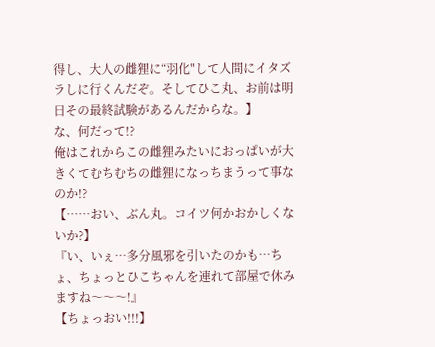得し、大人の雌狸に“羽化"して人間にイタズラしに行くんだぞ。そしてひこ丸、お前は明日その最終試験があるんだからな。】
な、何だって!?
俺はこれからこの雌狸みたいにおっぱいが大きくてむちむちの雌狸になっちまうって事なのか!?
【……おい、ぶん丸。コイツ何かおかしくないか?】
『い、いぇ…多分風邪を引いたのかも…ちょ、ちょっとひこちゃんを連れて部屋で休みますね〜〜〜!』
【ちょっおい!!!】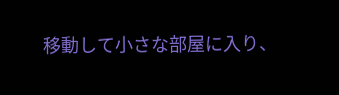移動して小さな部屋に入り、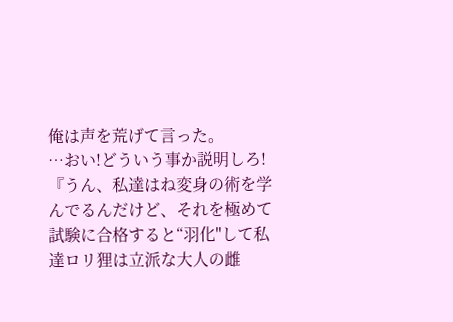俺は声を荒げて言った。
…おい!どういう事か説明しろ!
『うん、私達はね変身の術を学んでるんだけど、それを極めて試験に合格すると“羽化"して私達ロリ狸は立派な大人の雌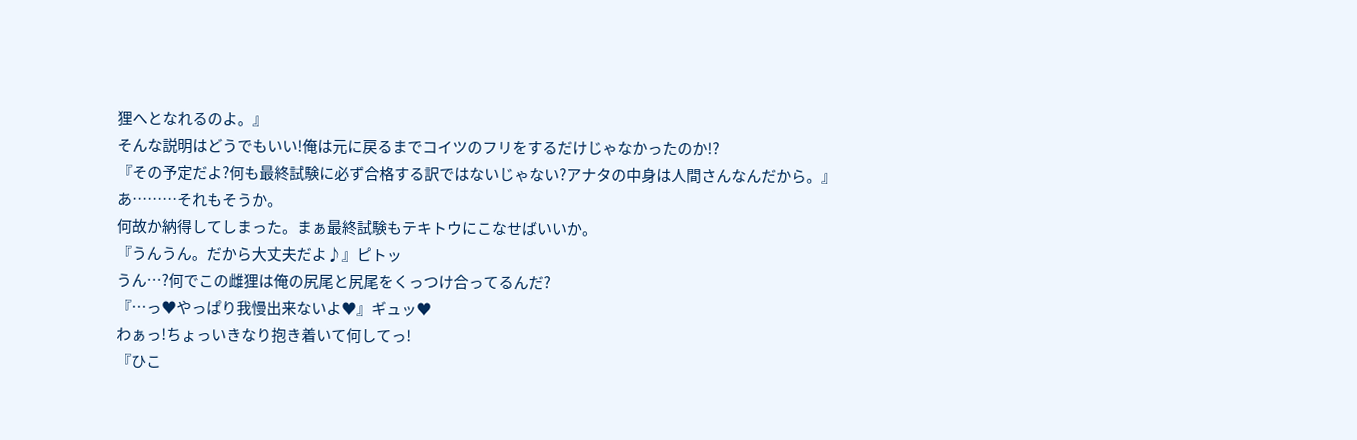狸へとなれるのよ。』
そんな説明はどうでもいい!俺は元に戻るまでコイツのフリをするだけじゃなかったのか!?
『その予定だよ?何も最終試験に必ず合格する訳ではないじゃない?アナタの中身は人間さんなんだから。』
あ………それもそうか。
何故か納得してしまった。まぁ最終試験もテキトウにこなせばいいか。
『うんうん。だから大丈夫だよ♪』ピトッ
うん…?何でこの雌狸は俺の尻尾と尻尾をくっつけ合ってるんだ?
『…っ♥やっぱり我慢出来ないよ♥』ギュッ♥
わぁっ!ちょっいきなり抱き着いて何してっ!
『ひこ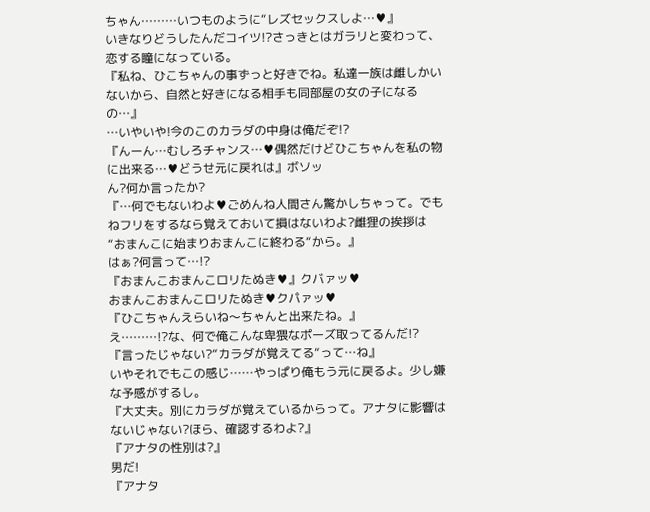ちゃん………いつものように“レズセックスしよ…♥』
いきなりどうしたんだコイツ!?さっきとはガラリと変わって、恋する瞳になっている。
『私ね、ひこちゃんの事ずっと好きでね。私達一族は雌しかいないから、自然と好きになる相手も同部屋の女の子になるの…』
…いやいや!今のこのカラダの中身は俺だぞ!?
『んーん…むしろチャンス…♥偶然だけどひこちゃんを私の物に出来る…♥どうせ元に戻れは』ボソッ
ん?何か言ったか?
『…何でもないわよ♥ごめんね人間さん驚かしちゃって。でもねフリをするなら覚えておいて損はないわよ?雌狸の挨拶は“おまんこに始まりおまんこに終わる“から。』
はぁ?何言って…!?
『おまんこおまんこロリたぬき♥』クバァッ♥
おまんこおまんこロリたぬき♥クパァッ♥
『ひこちゃんえらいね〜ちゃんと出来たね。』
え………!?な、何で俺こんな卑猥なポーズ取ってるんだ!?
『言ったじゃない?“カラダが覚えてる“って…ね』
いやそれでもこの感じ……やっぱり俺もう元に戻るよ。少し嫌な予感がするし。
『大丈夫。別にカラダが覚えているからって。アナタに影響はないじゃない?ほら、確認するわよ?』
『アナタの性別は?』
男だ!
『アナタ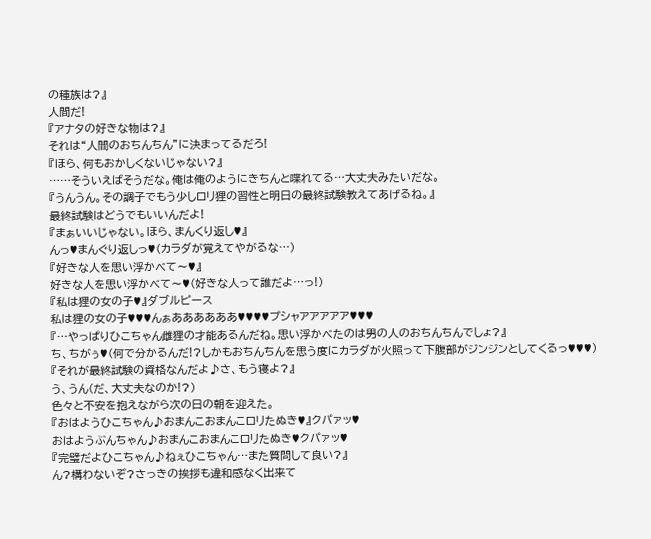の種族は?』
人間だ!
『アナタの好きな物は?』
それは“人間のおちんちん”に決まってるだろ!
『ほら、何もおかしくないじゃない?』
……そういえばそうだな。俺は俺のようにきちんと喋れてる…大丈夫みたいだな。
『うんうん。その調子でもう少しロリ狸の習性と明日の最終試験教えてあげるね。』
最終試験はどうでもいいんだよ!
『まぁいいじゃない。ほら、まんくり返し♥』
んっ♥まんぐり返しっ♥(カラダが覚えてやがるな…)
『好きな人を思い浮かべて〜♥』
好きな人を思い浮かべて〜♥(好きな人って誰だよ…っ!)
『私は狸の女の子♥』ダブルピース
私は狸の女の子♥♥♥んぁああああああ♥♥♥♥プシャアアアアア♥♥♥
『…やっぱりひこちゃん雌狸の才能あるんだね。思い浮かべたのは男の人のおちんちんでしょ?』
ち、ちがぅ♥(何で分かるんだ!?しかもおちんちんを思う度にカラダが火照って下腹部がジンジンとしてくるっ♥♥♥)
『それが最終試験の資格なんだよ♪さ、もう寝よ?』
う、うん(だ、大丈夫なのか!?)
色々と不安を抱えながら次の日の朝を迎えた。
『おはようひこちゃん♪おまんこおまんこロリたぬき♥』クパァッ♥
おはようぶんちゃん♪おまんこおまんこロリたぬき♥クパァッ♥
『完璧だよひこちゃん♪ねぇひこちゃん…また質問して良い?』
ん?構わないぞ?さっきの挨拶も違和感なく出来て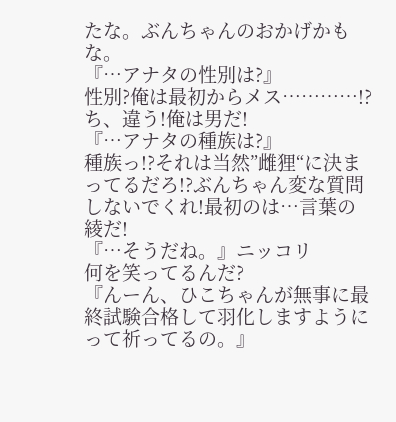たな。ぶんちゃんのおかげかもな。
『…アナタの性別は?』
性別?俺は最初からメス…………!?ち、違う!俺は男だ!
『…アナタの種族は?』
種族っ!?それは当然”雌狸“に決まってるだろ!?ぶんちゃん変な質問しないでくれ!最初のは…言葉の綾だ!
『…そうだね。』ニッコリ
何を笑ってるんだ?
『んーん、ひこちゃんが無事に最終試験合格して羽化しますようにって祈ってるの。』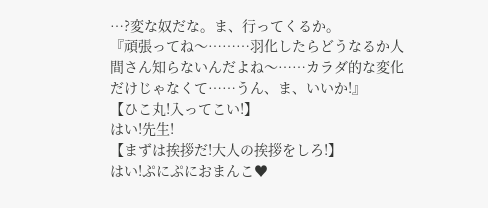…?変な奴だな。ま、行ってくるか。
『頑張ってね〜………羽化したらどうなるか人間さん知らないんだよね〜……カラダ的な変化だけじゃなくて……うん、ま、いいか!』
【ひこ丸!入ってこい!】
はい!先生!
【まずは挨拶だ!大人の挨拶をしろ!】
はい!ぷにぷにおまんこ♥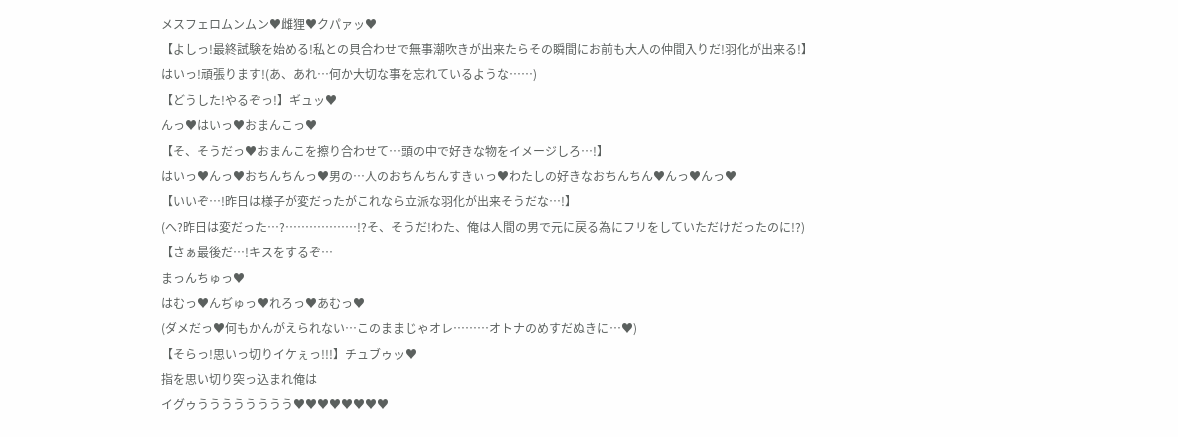メスフェロムンムン♥雌狸♥クパァッ♥
【よしっ!最終試験を始める!私との貝合わせで無事潮吹きが出来たらその瞬間にお前も大人の仲間入りだ!羽化が出来る!】
はいっ!頑張ります!(あ、あれ…何か大切な事を忘れているような……)
【どうした!やるぞっ!】ギュッ♥
んっ♥はいっ♥おまんこっ♥
【そ、そうだっ♥おまんこを擦り合わせて…頭の中で好きな物をイメージしろ…!】
はいっ♥んっ♥おちんちんっ♥男の…人のおちんちんすきぃっ♥わたしの好きなおちんちん♥んっ♥んっ♥
【いいぞ…!昨日は様子が変だったがこれなら立派な羽化が出来そうだな…!】
(へ?昨日は変だった…?………………!?そ、そうだ!わた、俺は人間の男で元に戻る為にフリをしていただけだったのに!?)
【さぁ最後だ…!キスをするぞ…
まっんちゅっ♥
はむっ♥んぢゅっ♥れろっ♥あむっ♥
(ダメだっ♥何もかんがえられない…このままじゃオレ………オトナのめすだぬきに…♥)
【そらっ!思いっ切りイケぇっ!!!】チュブゥッ♥
指を思い切り突っ込まれ俺は
イグゥうううううううう♥♥♥♥♥♥♥♥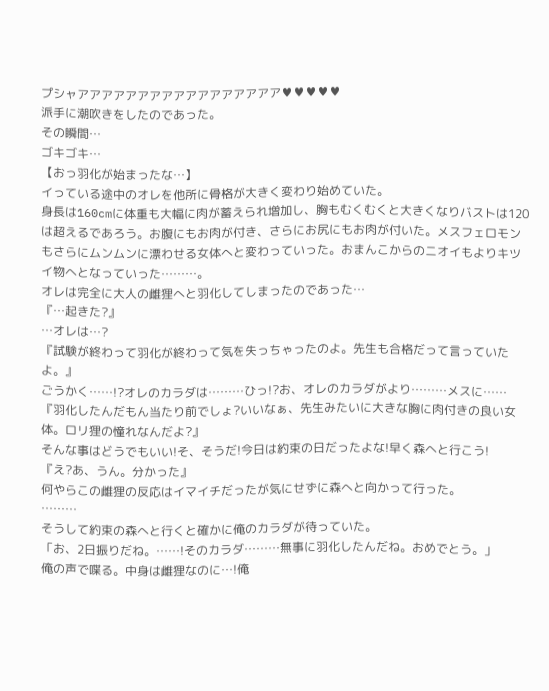プシャアアアアアアアアアアアアアアアアア♥♥♥♥♥
派手に潮吹きをしたのであった。
その瞬間…
ゴキゴキ…
【おっ羽化が始まったな…】
イっている途中のオレを他所に骨格が大きく変わり始めていた。
身長は160cmに体重も大幅に肉が蓄えられ増加し、胸もむくむくと大きくなりバストは120は超えるであろう。お腹にもお肉が付き、さらにお尻にもお肉が付いた。メスフェロモンもさらにムンムンに漂わせる女体へと変わっていった。おまんこからのニオイもよりキツイ物へとなっていった………。
オレは完全に大人の雌狸へと羽化してしまったのであった…
『…起きた?』
…オレは…?
『試験が終わって羽化が終わって気を失っちゃったのよ。先生も合格だって言っていたよ。』
ごうかく……!?オレのカラダは………ひっ!?お、オレのカラダがより………メスに……
『羽化したんだもん当たり前でしょ?いいなぁ、先生みたいに大きな胸に肉付きの良い女体。ロリ狸の憧れなんだよ?』
そんな事はどうでもいい!そ、そうだ!今日は約束の日だったよな!早く森へと行こう!
『え?あ、うん。分かった』
何やらこの雌狸の反応はイマイチだったが気にせずに森へと向かって行った。
………
そうして約束の森へと行くと確かに俺のカラダが待っていた。
「お、2日振りだね。……!そのカラダ………無事に羽化したんだね。おめでとう。」
俺の声で喋る。中身は雌狸なのに…!俺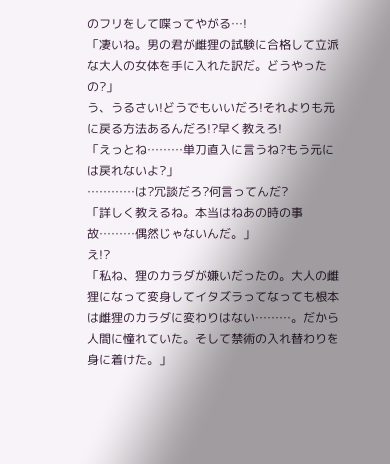のフリをして喋ってやがる…!
「凄いね。男の君が雌狸の試験に合格して立派な大人の女体を手に入れた訳だ。どうやったの?」
う、うるさい!どうでもいいだろ!それよりも元に戻る方法あるんだろ!?早く教えろ!
「えっとね………単刀直入に言うね?もう元には戻れないよ?」
…………は?冗談だろ?何言ってんだ?
「詳しく教えるね。本当はねあの時の事故………偶然じゃないんだ。」
え!?
「私ね、狸のカラダが嫌いだったの。大人の雌狸になって変身してイタズラってなっても根本は雌狸のカラダに変わりはない………。だから人間に憧れていた。そして禁術の入れ替わりを身に着けた。」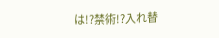は!?禁術!?入れ替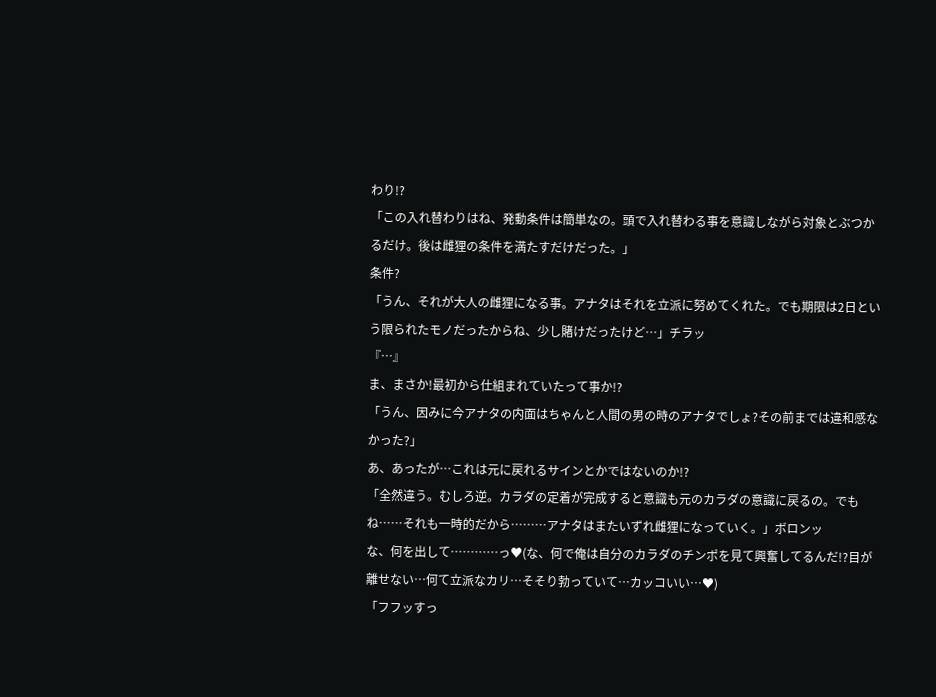わり!?
「この入れ替わりはね、発動条件は簡単なの。頭で入れ替わる事を意識しながら対象とぶつかるだけ。後は雌狸の条件を満たすだけだった。」
条件?
「うん、それが大人の雌狸になる事。アナタはそれを立派に努めてくれた。でも期限は2日という限られたモノだったからね、少し賭けだったけど…」チラッ
『…』
ま、まさか!最初から仕組まれていたって事か!?
「うん、因みに今アナタの内面はちゃんと人間の男の時のアナタでしょ?その前までは違和感なかった?」
あ、あったが…これは元に戻れるサインとかではないのか!?
「全然違う。むしろ逆。カラダの定着が完成すると意識も元のカラダの意識に戻るの。でもね……それも一時的だから………アナタはまたいずれ雌狸になっていく。」ボロンッ
な、何を出して…………っ♥(な、何で俺は自分のカラダのチンポを見て興奮してるんだ!?目が離せない…何て立派なカリ…そそり勃っていて…カッコいい…♥)
「フフッすっ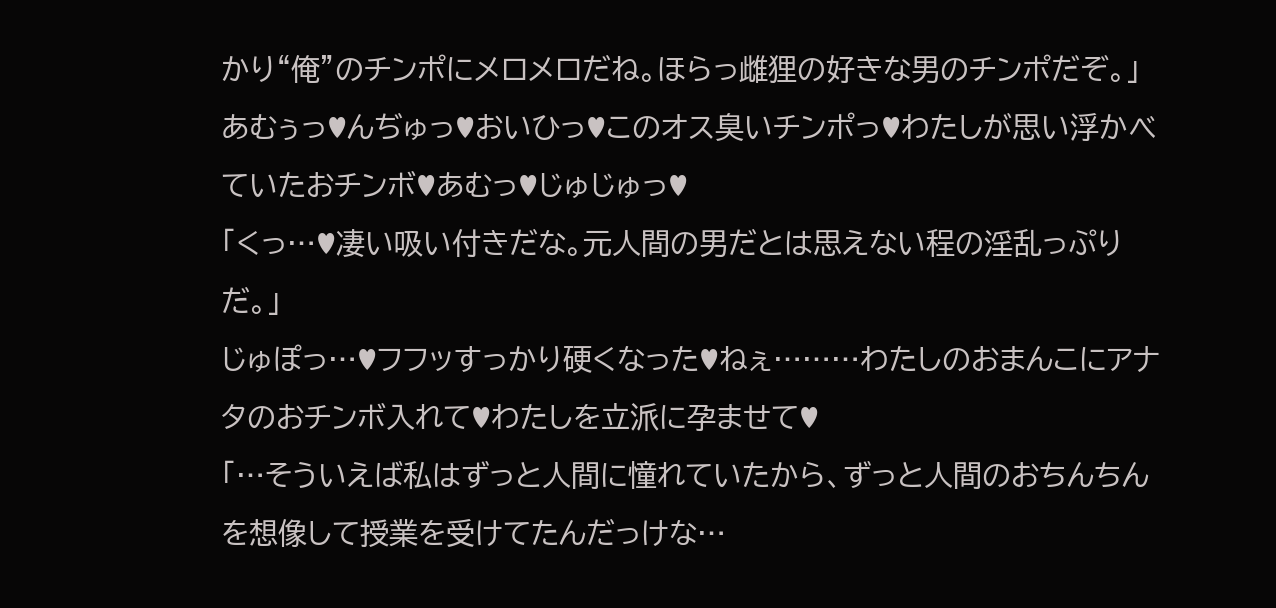かり“俺”のチンポにメロメロだね。ほらっ雌狸の好きな男のチンポだぞ。」
あむぅっ♥んぢゅっ♥おいひっ♥このオス臭いチンポっ♥わたしが思い浮かべていたおチンボ♥あむっ♥じゅじゅっ♥
「くっ…♥凄い吸い付きだな。元人間の男だとは思えない程の淫乱っぷりだ。」
じゅぽっ…♥フフッすっかり硬くなった♥ねぇ………わたしのおまんこにアナタのおチンボ入れて♥わたしを立派に孕ませて♥
「…そういえば私はずっと人間に憧れていたから、ずっと人間のおちんちんを想像して授業を受けてたんだっけな…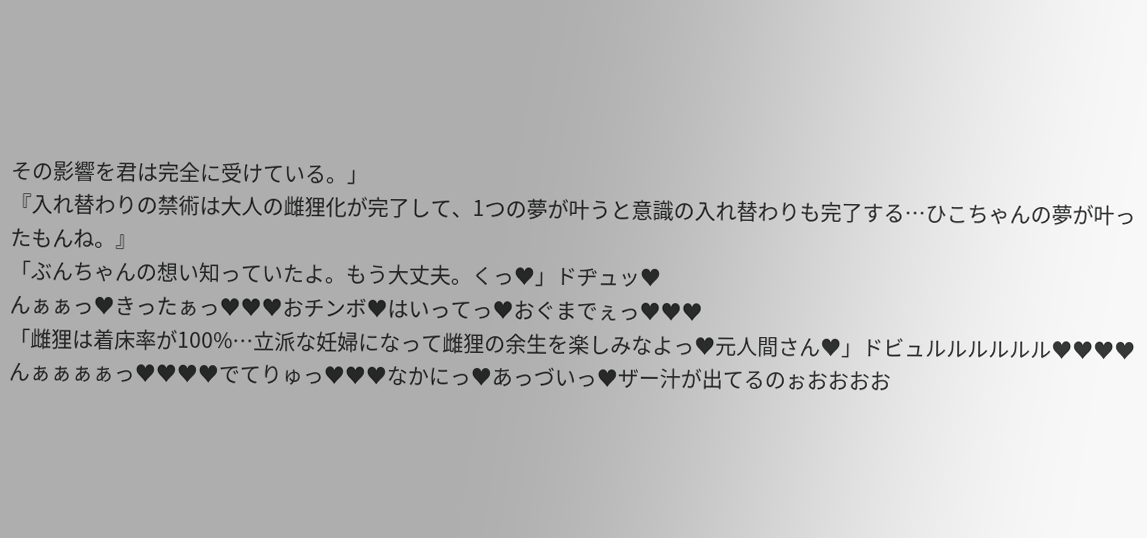その影響を君は完全に受けている。」
『入れ替わりの禁術は大人の雌狸化が完了して、1つの夢が叶うと意識の入れ替わりも完了する…ひこちゃんの夢が叶ったもんね。』
「ぶんちゃんの想い知っていたよ。もう大丈夫。くっ♥」ドヂュッ♥
んぁぁっ♥きったぁっ♥♥♥おチンボ♥はいってっ♥おぐまでぇっ♥♥♥
「雌狸は着床率が100%…立派な妊婦になって雌狸の余生を楽しみなよっ♥元人間さん♥」ドビュルルルルルル♥♥♥♥
んぁぁぁぁっ♥♥♥♥でてりゅっ♥♥♥なかにっ♥あっづいっ♥ザー汁が出てるのぉおおおお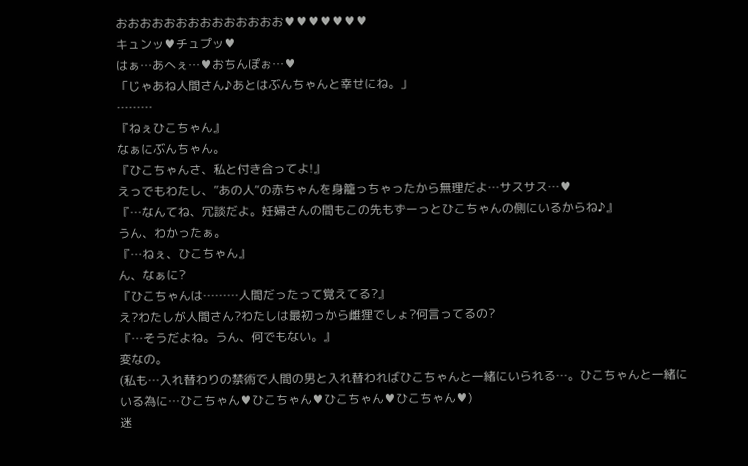おおおおおおおおおおおおおお♥♥♥♥♥♥♥
キュンッ♥チュプッ♥
はぁ…あへぇ…♥おちんぽぉ…♥
「じゃあね人間さん♪あとはぶんちゃんと幸せにね。」
………
『ねぇひこちゃん』
なぁにぶんちゃん。
『ひこちゃんさ、私と付き合ってよ!』
えっでもわたし、”あの人“の赤ちゃんを身籠っちゃったから無理だよ…サスサス…♥
『…なんてね、冗談だよ。妊婦さんの間もこの先もずーっとひこちゃんの側にいるからね♪』
うん、わかったぁ。
『…ねぇ、ひこちゃん』
ん、なぁに?
『ひこちゃんは………人間だったって覚えてる?』
え?わたしが人間さん?わたしは最初っから雌狸でしょ?何言ってるの?
『…そうだよね。うん、何でもない。』
変なの。
(私も…入れ替わりの禁術で人間の男と入れ替わればひこちゃんと一緒にいられる…。ひこちゃんと一緒にいる為に…ひこちゃん♥ひこちゃん♥ひこちゃん♥ひこちゃん♥)
迷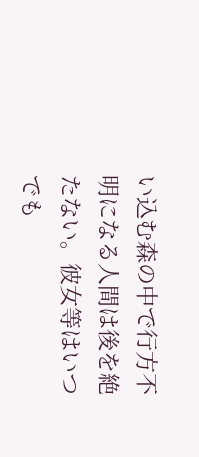い込む森の中で行方不明になる人間は後を絶たない。彼女等はいつでも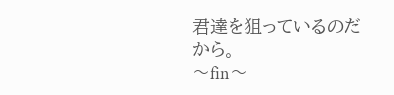君達を狙っているのだから。
〜fin〜